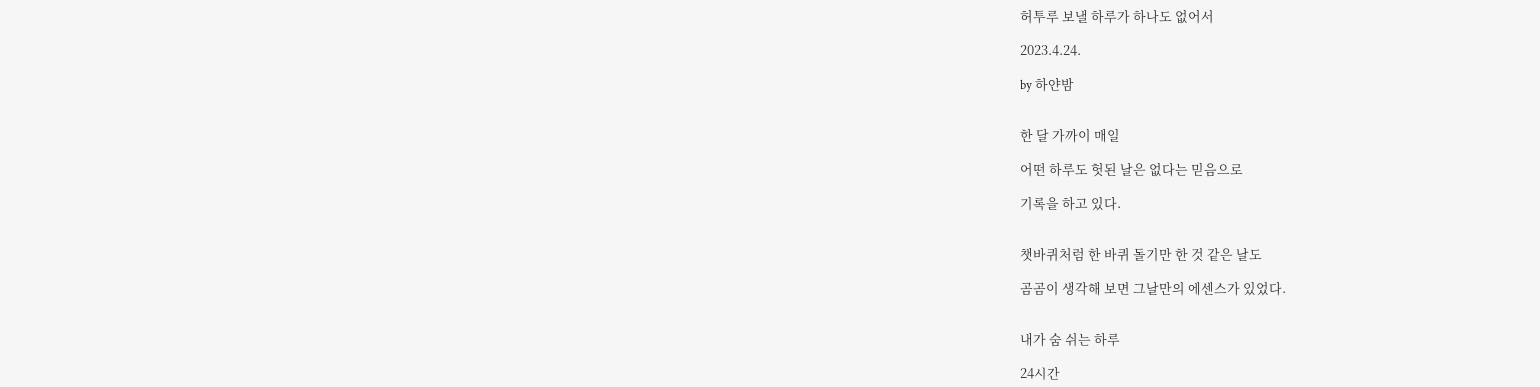허투루 보낼 하루가 하나도 없어서

2023.4.24.

by 하얀밤


한 달 가까이 매일

어떤 하루도 헛된 날은 없다는 믿음으로

기록을 하고 있다.


챗바퀴처럼 한 바퀴 돌기만 한 것 같은 날도

곰곰이 생각해 보면 그날만의 에센스가 있었다.


내가 숨 쉬는 하루

24시간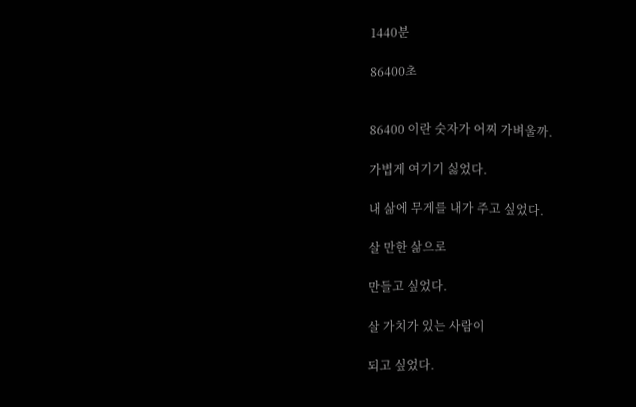1440분

86400초


86400 이란 숫자가 어찌 가벼울까.

가볍게 여기기 싫었다.

내 삶에 무게를 내가 주고 싶었다.

살 만한 삶으로

만들고 싶었다.

살 가치가 있는 사람이

되고 싶었다.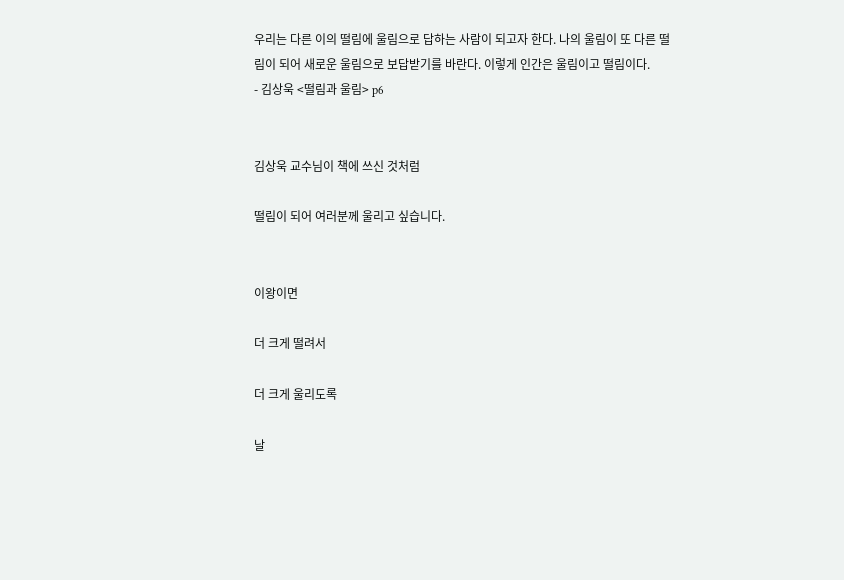우리는 다른 이의 떨림에 울림으로 답하는 사람이 되고자 한다. 나의 울림이 또 다른 떨림이 되어 새로운 울림으로 보답받기를 바란다. 이렇게 인간은 울림이고 떨림이다.
- 김상욱 <떨림과 울림> p6


김상욱 교수님이 책에 쓰신 것처럼

떨림이 되어 여러분께 울리고 싶습니다.


이왕이면

더 크게 떨려서

더 크게 울리도록

날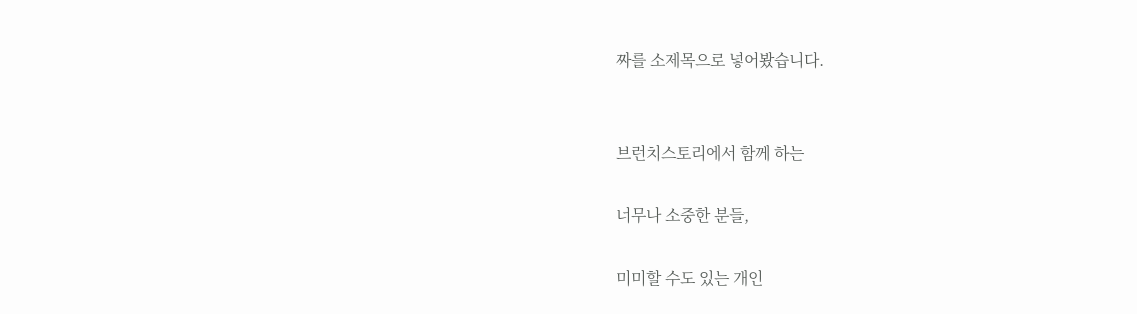짜를 소제목으로 넣어봤습니다.


브런치스토리에서 함께 하는

너무나 소중한 분들,

미미할 수도 있는 개인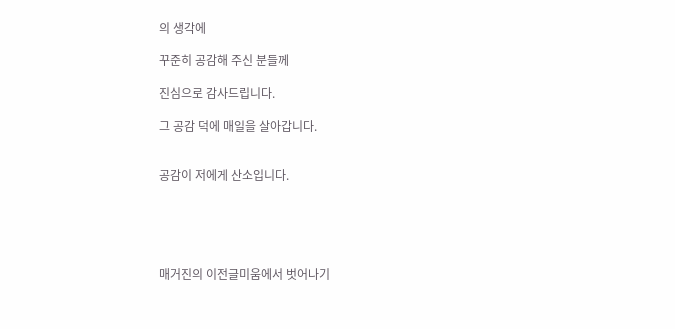의 생각에

꾸준히 공감해 주신 분들께

진심으로 감사드립니다.

그 공감 덕에 매일을 살아갑니다.


공감이 저에게 산소입니다.





매거진의 이전글미움에서 벗어나기